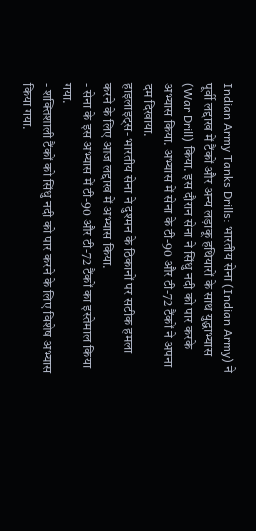Indian Army Tanks Drills: भारतीय सेना (Indian Army) ने पूर्वी लद्दाख में टैंकों और अन्य लड़ाकू हथियारों के साथ युद्धाभ्यास (War Drill) किया. इस दौरान सेना ने सिंधु नदी को पार करके अभ्यास किया. अभ्यास में सेना के टी-90 और टी-72 टैंकों ने अपना दम दिखाया.
हाइलाइट्स- भारतीय सेना ने दुश्मन के ठिकानों पर सटीक हमला करने के लिए आज लद्दाख में अभ्यास किया.
- सेना के इस अभ्यास में टी-90 और टी-72 टैंकों का इस्तेमाल किया गया.
- शक्तिशाली टैंकों को सिंधु नदी को पार करने के लिए विशेष अभ्यास किया गया.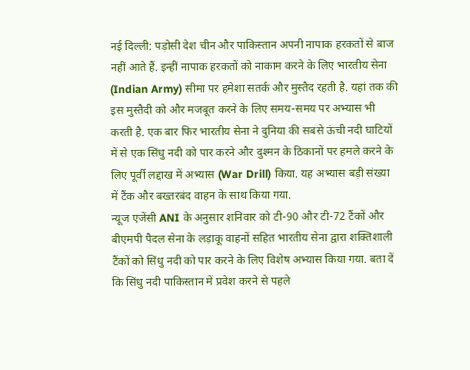नई दिल्ली: पड़ोसी देश चीन और पाकिस्तान अपनी नापाक हरकतों से बाज नहीं आते हैं. इन्हीं नापाक हरकतों को नाकाम करने के लिए भारतीय सेना (Indian Army) सीमा पर हमेशा सतर्क और मुस्तैद रहती है. यहां तक की इस मुस्तैदी को और मजबूत करने के लिए समय-समय पर अभ्यास भी करती है. एक बार फिर भारतीय सेना ने दुनिया की सबसे ऊंची नदी घाटियों में से एक सिंधु नदी को पार करने और दुश्मन के ठिकानों पर हमले करने के लिए पूर्वी लद्दाख में अभ्यास (War Drill) किया. यह अभ्यास बड़ी संख्या में टैंक और बख्तरबंद वाहन के साथ किया गया.
न्यूज एजेंसी ANI के अनुसार शनिवार को टी-90 और टी-72 टैंकों और बीएमपी पैदल सेना के लड़ाकू वाहनों सहित भारतीय सेना द्वारा शक्तिशाली टैंकों को सिंधु नदी को पार करने के लिए विशेष अभ्यास किया गया. बता दें कि सिंधु नदी पाकिस्तान में प्रवेश करने से पहले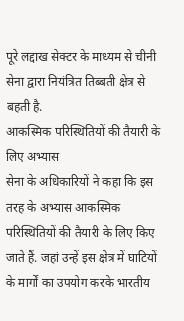पूरे लद्दाख सेक्टर के माध्यम से चीनी सेना द्वारा नियंत्रित तिब्बती क्षेत्र से बहती है.
आकस्मिक परिस्थितियों की तैयारी के लिए अभ्यास
सेना के अधिकारियों ने कहा कि इस तरह के अभ्यास आकस्मिक परिस्थितियों की तैयारी के लिए किए जाते हैं. जहां उन्हें इस क्षेत्र में घाटियों के मार्गों का उपयोग करके भारतीय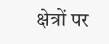क्षेत्रों पर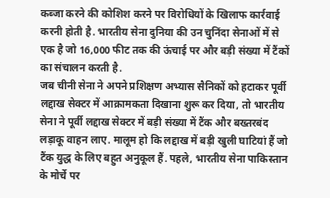कब्जा करने की कोशिश करने पर विरोधियों के खिलाफ कार्रवाई करनी होती है. भारतीय सेना दुनिया की उन चुनिंदा सेनाओं में से एक है जो 16,000 फीट तक की ऊंचाई पर और बड़ी संख्या में टैंकों का संचालन करती है.
जब चीनी सेना ने अपने प्रशिक्षण अभ्यास सैनिकों को हटाकर पूर्वी लद्दाख सेक्टर में आक्रामकता दिखाना शुरू कर दिया, तो भारतीय सेना ने पूर्वी लद्दाख सेक्टर में बड़ी संख्या में टैंक और बख्तरबंद लड़ाकू वाहन लाए. मालूम हो कि लद्दाख में बड़ी खुली घाटियां हैं जो टैंक युद्ध के लिए बहुत अनुकूल हैं. पहले, भारतीय सेना पाकिस्तान के मोर्चे पर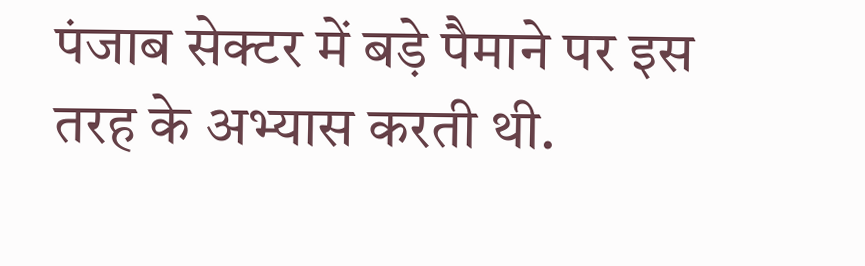पंजाब सेक्टर में बड़े पैमाने पर इस तरह के अभ्यास करती थी.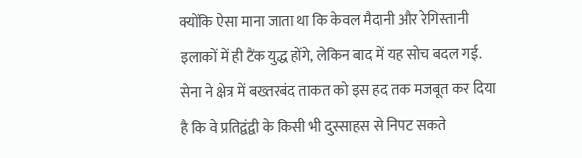क्योंकि ऐसा माना जाता था कि केवल मैदानी और रेगिस्तानी इलाकों में ही टैंक युद्ध होंगे, लेकिन बाद में यह सोच बदल गई. सेना ने क्षेत्र में बख्तरबंद ताकत को इस हद तक मजबूत कर दिया है कि वे प्रतिद्वंद्वी के किसी भी दुस्साहस से निपट सकते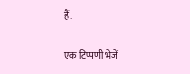हैं.

एक टिप्पणी भेजें